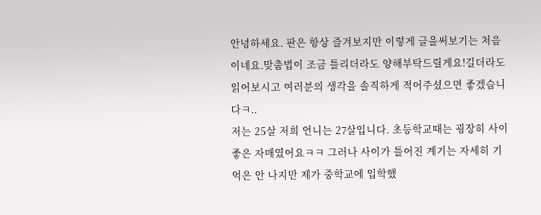안녕하세요. 판은 항상 즐겨보지만 이렇게 글을써보기는 처음이네요.맞춤법이 조금 틀리더라도 양해부탁드릴게요!길더라도 읽어보시고 여러분의 생각을 솔직하게 적어주셨으면 좋겠습니다ㅋ..
저는 25살 저희 언니는 27살입니다. 초등학교때는 굉장히 사이좋은 자매였어요ㅋㅋ 그러나 사이가 틀어진 계기는 자세히 기억은 안 나지만 제가 중학교에 입학했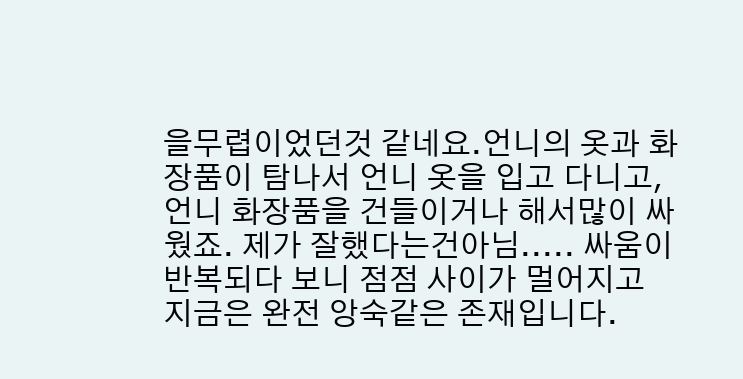을무렵이었던것 같네요.언니의 옷과 화장품이 탐나서 언니 옷을 입고 다니고, 언니 화장품을 건들이거나 해서많이 싸웠죠. 제가 잘했다는건아님..... 싸움이 반복되다 보니 점점 사이가 멀어지고 지금은 완전 앙숙같은 존재입니다.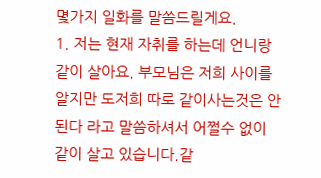몇가지 일화를 말씀드릴게요.
1. 저는 현재 자취를 하는데 언니랑 같이 살아요. 부모님은 저희 사이를 알지만 도저희 따로 같이사는것은 안된다 라고 말씀하셔서 어쩔수 없이 같이 살고 있습니다.같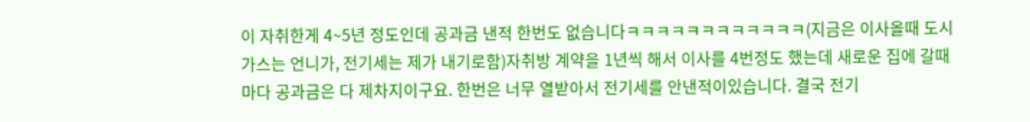이 자취한게 4~5년 정도인데 공과금 낸적 한번도 없습니다ㅋㅋㅋㅋㅋㅋㅋㅋㅋㅋㅋㅋ(지금은 이사올때 도시가스는 언니가, 전기세는 제가 내기로함)자취방 계약을 1년씩 해서 이사를 4번정도 했는데 새로운 집에 갈때마다 공과금은 다 제차지이구요. 한번은 너무 열받아서 전기세를 안낸적이있습니다. 결국 전기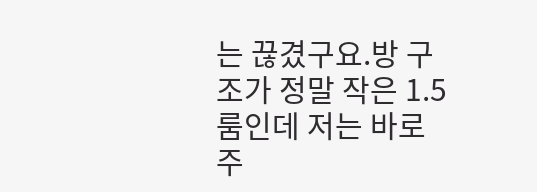는 끊겼구요.방 구조가 정말 작은 1.5룸인데 저는 바로 주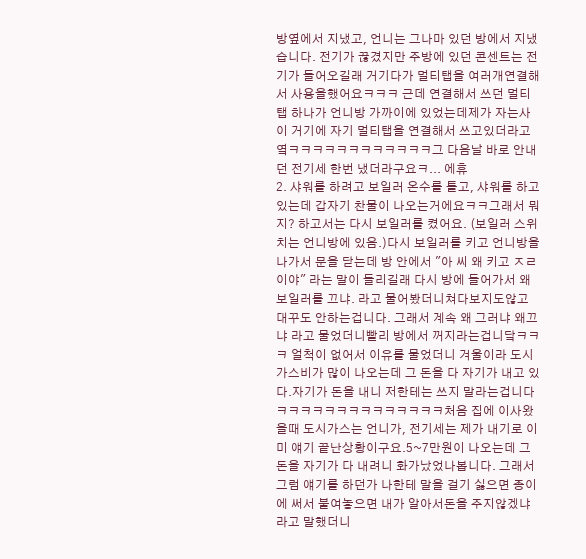방옆에서 지냈고, 언니는 그나마 있던 방에서 지냈습니다. 전기가 끊겼지만 주방에 있던 콘센트는 전기가 들어오길래 거기다가 멀티탭을 여러개연결해서 사용을했어요ㅋㅋㅋ 근데 연결해서 쓰던 멀티탭 하나가 언니방 가까이에 있었는데제가 자는사이 거기에 자기 멀티탭을 연결해서 쓰고있더라고옄ㅋㅋㅋㅋㅋㅋㅋㅋㅋㅋㅋㅋ그 다음날 바로 안내던 전기세 한번 냈더라구요ㅋ... 에휴
2. 샤워를 하려고 보일러 온수를 틀고, 샤워를 하고 있는데 갑자기 찬물이 나오는거에요ㅋㅋ그래서 뭐지? 하고서는 다시 보일러를 켰어요. (보일러 스위치는 언니방에 있음.)다시 보일러를 키고 언니방을 나가서 문을 닫는데 방 안에서 "아 씨 왜 키고 ㅈㄹ이야" 라는 말이 들리길래 다시 방에 들어가서 왜 보일러를 끄냐. 라고 물어봤더니쳐다보지도않고 대꾸도 안하는겁니다. 그래서 계속 왜 그러냐 왜끄냐 라고 물었더니빨리 방에서 꺼지라는겁니닼ㅋㅋㅋ 얼척이 없어서 이유를 물었더니 겨울이라 도시가스비가 많이 나오는데 그 돈을 다 자기가 내고 있다.자기가 돈을 내니 저한테는 쓰지 말라는겁니다ㅋㅋㅋㅋㅋㅋㅋㅋㅋㅋㅋㅋㅋㅋ처음 집에 이사왔을때 도시가스는 언니가, 전기세는 제가 내기로 이미 얘기 끝난상황이구요.5~7만원이 나오는데 그 돈을 자기가 다 내려니 화가났었나봅니다. 그래서 그럼 얘기를 하던가 나한테 말을 걸기 싫으면 종이에 써서 붙여놓으면 내가 알아서돈을 주지않겠냐 라고 말했더니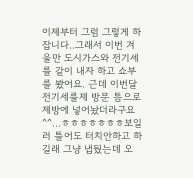이제부터 그럼 그렇게 하잡니다..그래서 이번 겨울만 도시가스와 전기세를 같이 내자 하고 쇼부를 봤어요. 근데 이번달 전기세를제 방문 틈으로 제방에 넣어놨더라구요^^...ㅎㅎㅎㅎㅎㅎㅎ보일러 틀어도 터치안하고 하길래 그냥 냅뒀는데 오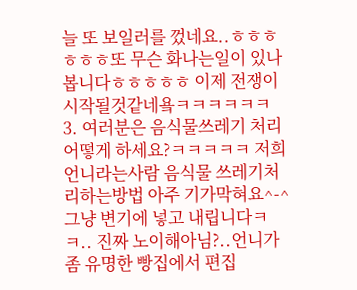늘 또 보일러를 껐네요..ㅎㅎㅎㅎㅎㅎ또 무슨 화나는일이 있나봅니다ㅎㅎㅎㅎㅎ 이제 전쟁이 시작될것같네욬ㅋㅋㅋㅋㅋㅋ
3. 여러분은 음식물쓰레기 처리 어떻게 하세요?ㅋㅋㅋㅋㅋ 저희 언니라는사람 음식물 쓰레기처리하는방법 아주 기가막혀요^-^ 그냥 변기에 넣고 내립니다ㅋㅋ.. 진짜 노이해아님?..언니가 좀 유명한 빵집에서 편집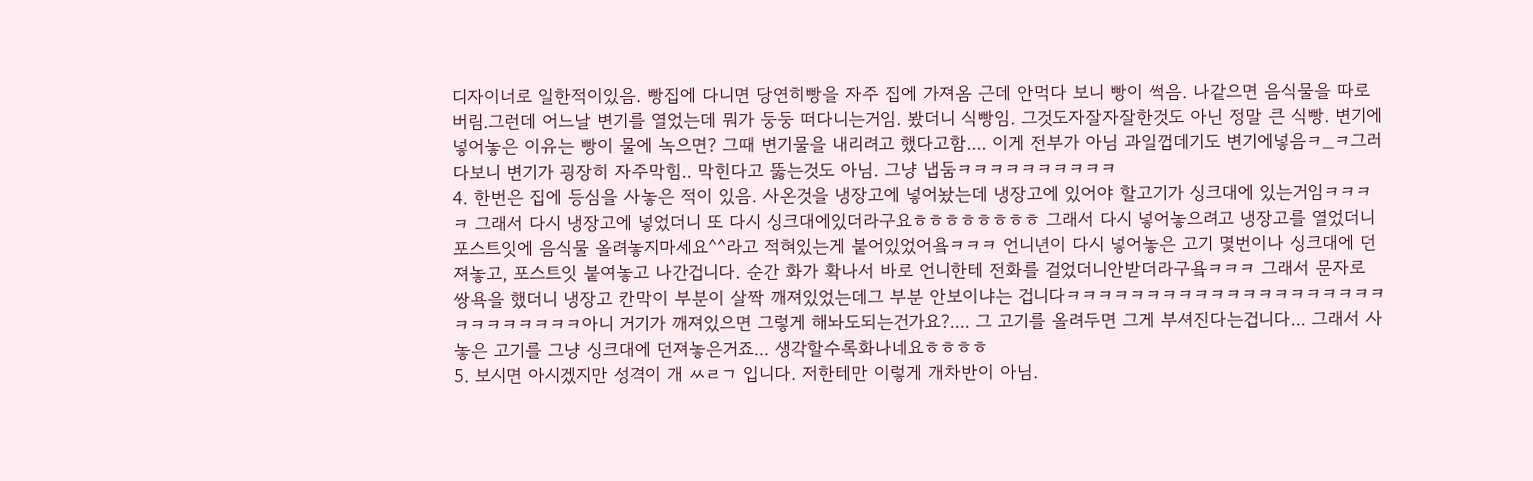디자이너로 일한적이있음. 빵집에 다니면 당연히빵을 자주 집에 가져옴 근데 안먹다 보니 빵이 썩음. 나같으면 음식물을 따로버림.그런데 어느날 변기를 열었는데 뭐가 둥둥 떠다니는거임. 봤더니 식빵임. 그것도자잘자잘한것도 아닌 정말 큰 식빵. 변기에 넣어놓은 이유는 빵이 물에 녹으면? 그때 변기물을 내리려고 했다고함.... 이게 전부가 아님 과일껍데기도 변기에넣음ㅋ_ㅋ그러다보니 변기가 굉장히 자주막힘.. 막힌다고 뚫는것도 아님. 그냥 냅둠ㅋㅋㅋㅋㅋㅋㅋㅋㅋㅋ
4. 한번은 집에 등심을 사놓은 적이 있음. 사온것을 냉장고에 넣어놨는데 냉장고에 있어야 할고기가 싱크대에 있는거임ㅋㅋㅋㅋ 그래서 다시 냉장고에 넣었더니 또 다시 싱크대에있더라구요ㅎㅎㅎㅎㅎㅎㅎㅎ 그래서 다시 넣어놓으려고 냉장고를 열었더니 포스트잇에 음식물 올려놓지마세요^^라고 적혀있는게 붙어있었어욬ㅋㅋㅋ 언니년이 다시 넣어놓은 고기 몇번이나 싱크대에 던져놓고, 포스트잇 붙여놓고 나간겁니다. 순간 화가 확나서 바로 언니한테 전화를 걸었더니안받더라구욬ㅋㅋㅋ 그래서 문자로 쌍욕을 했더니 냉장고 칸막이 부분이 살짝 깨져있었는데그 부분 안보이냐는 겁니다ㅋㅋㅋㅋㅋㅋㅋㅋㅋㅋㅋㅋㅋㅋㅋㅋㅋㅋㅋㅋㅋㅋㅋㅋㅋㅋㅋㅋ아니 거기가 깨져있으면 그렇게 해놔도되는건가요?.... 그 고기를 올려두면 그게 부셔진다는겁니다... 그래서 사놓은 고기를 그냥 싱크대에 던져놓은거죠... 생각할수록화나네요ㅎㅎㅎㅎ
5. 보시면 아시겠지만 성격이 개 ㅆㄹㄱ 입니다. 저한테만 이렇게 개차반이 아님.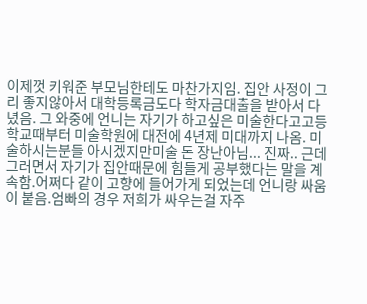이제껏 키워준 부모님한테도 마찬가지임. 집안 사정이 그리 좋지않아서 대학등록금도다 학자금대출을 받아서 다녔음. 그 와중에 언니는 자기가 하고싶은 미술한다고고등학교때부터 미술학원에 대전에 4년제 미대까지 나옴. 미술하시는분들 아시겠지만미술 돈 장난아님... 진짜.. 근데 그러면서 자기가 집안때문에 힘들게 공부했다는 말을 계속함.어쩌다 같이 고향에 들어가게 되었는데 언니랑 싸움이 붙음.엄빠의 경우 저희가 싸우는걸 자주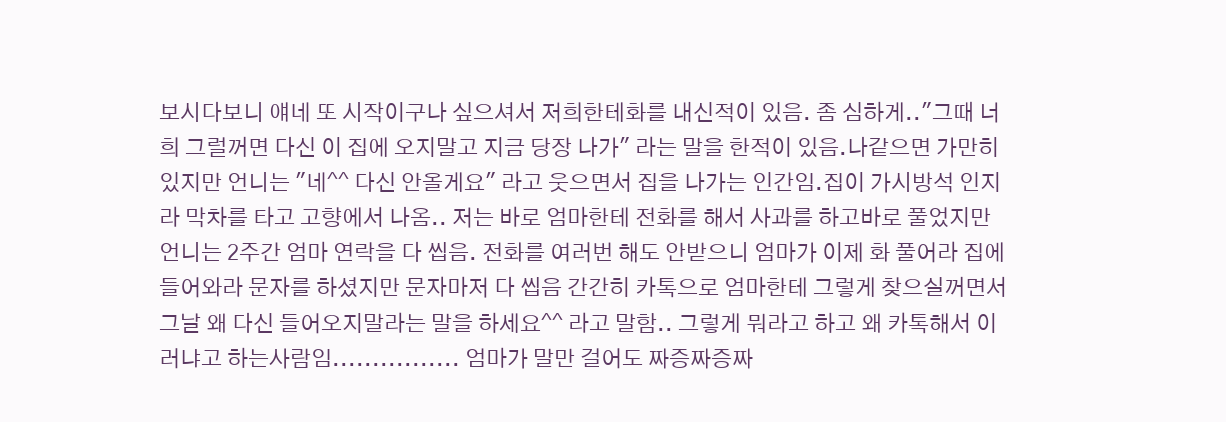보시다보니 얘네 또 시작이구나 싶으셔서 저희한테화를 내신적이 있음. 좀 심하게.."그때 너희 그럴꺼면 다신 이 집에 오지말고 지금 당장 나가" 라는 말을 한적이 있음.나같으면 가만히 있지만 언니는 "네^^ 다신 안올게요" 라고 웃으면서 집을 나가는 인간임.집이 가시방석 인지라 막차를 타고 고향에서 나옴.. 저는 바로 엄마한테 전화를 해서 사과를 하고바로 풀었지만 언니는 2주간 엄마 연락을 다 씹음. 전화를 여러번 해도 안받으니 엄마가 이제 화 풀어라 집에들어와라 문자를 하셨지만 문자마저 다 씹음 간간히 카톡으로 엄마한테 그렇게 찾으실꺼면서 그날 왜 다신 들어오지말라는 말을 하세요^^ 라고 말함.. 그렇게 뭐라고 하고 왜 카톡해서 이러냐고 하는사람임................ 엄마가 말만 걸어도 짜증짜증짜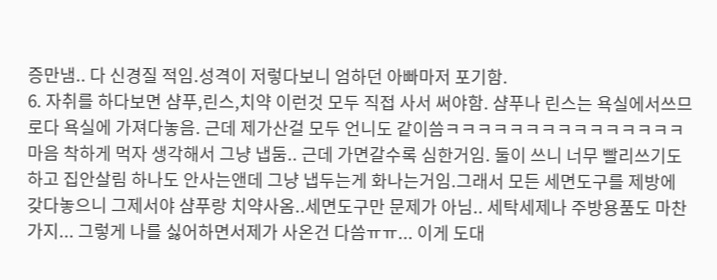증만냄.. 다 신경질 적임.성격이 저렇다보니 엄하던 아빠마저 포기함.
6. 자취를 하다보면 샴푸,린스,치약 이런것 모두 직접 사서 써야함. 샴푸나 린스는 욕실에서쓰므로다 욕실에 가져다놓음. 근데 제가산걸 모두 언니도 같이씀ㅋㅋㅋㅋㅋㅋㅋㅋㅋㅋㅋㅋㅋㅋㅋ마음 착하게 먹자 생각해서 그냥 냅둠.. 근데 가면갈수록 심한거임. 둘이 쓰니 너무 빨리쓰기도하고 집안살림 하나도 안사는앤데 그냥 냅두는게 화나는거임.그래서 모든 세면도구를 제방에 갖다놓으니 그제서야 샴푸랑 치약사옴..세면도구만 문제가 아님.. 세탁세제나 주방용품도 마찬가지... 그렇게 나를 싫어하면서제가 사온건 다씀ㅠㅠ... 이게 도대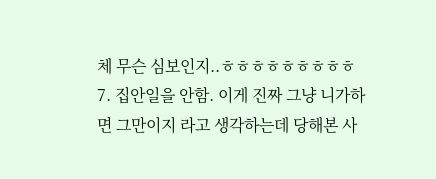체 무슨 심보인지..ㅎㅎㅎㅎㅎㅎㅎㅎㅎ
7. 집안일을 안함. 이게 진짜 그냥 니가하면 그만이지 라고 생각하는데 당해본 사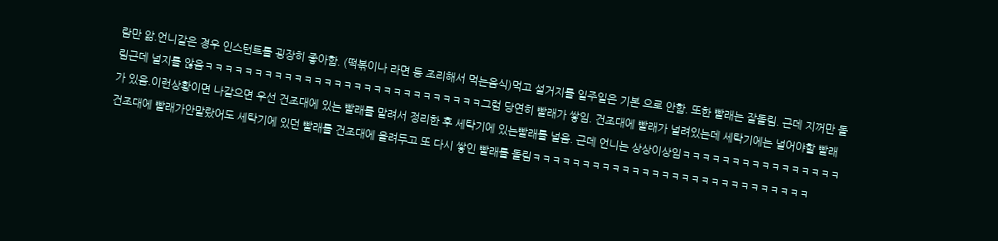람만 앎.언니같은 경우 인스턴트를 굉장히 좋아함. (떡볶이나 라면 등 조리해서 먹는음식)먹고 설거지를 일주일은 기본 으로 안함. 또한 빨래는 잘돌림. 근데 지꺼만 돌림근데 널지를 않음ㅋㅋㅋㅋㅋㅋㅋㅋㅋㅋㅋㅋㅋㅋㅋㅋㅋㅋㅋㅋㅋㅋㅋㅋㅋㅋㅋㅋ그럼 당연히 빨래가 쌓임. 건조대에 빨래가 널려있는데 세탁기에는 널어야할 빨래가 있음.이런상황이면 나같으면 우선 건조대에 있는 빨래를 말려서 정리한 후 세탁기에 있는빨래를 널음. 근데 언니는 상상이상임ㅋㅋㅋㅋㅋㅋㅋㅋㅋㅋㅋㅋㅋㅋㅋㅋ 건조대에 빨래가안말랐어도 세탁기에 있던 빨래를 건조대에 올려두고 또 다시 쌓인 빨래를 돌림ㅋㅋㅋㅋㅋㅋㅋㅋㅋㅋㅋㅋㅋㅋㅋㅋㅋㅋㅋㅋㅋㅋㅋㅋㅋㅋㅋㅋ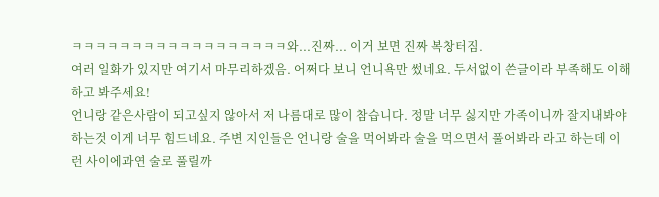ㅋㅋㅋㅋㅋㅋㅋㅋㅋㅋㅋㅋㅋㅋㅋㅋㅋㅋ와...진짜... 이거 보면 진짜 복창터짐.
여러 일화가 있지만 여기서 마무리하겠음. 어쩌다 보니 언니욕만 썼네요. 두서없이 쓴글이라 부족해도 이해하고 봐주세요!
언니랑 같은사람이 되고싶지 않아서 저 나름대로 많이 참습니다. 정말 너무 싫지만 가족이니까 잘지내봐야하는것 이게 너무 힘드네요. 주변 지인들은 언니랑 술을 먹어봐라 술을 먹으면서 풀어봐라 라고 하는데 이런 사이에과연 술로 풀릴까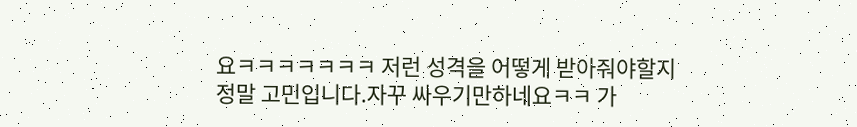요ㅋㅋㅋㅋㅋㅋㅋ 저런 성격을 어떻게 받아줘야할지 정말 고민입니다.자꾸 싸우기만하네요ㅋㅋ 가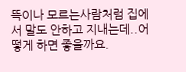뜩이나 모르는사람처럼 집에서 말도 안하고 지내는데..어떻게 하면 좋을까요.